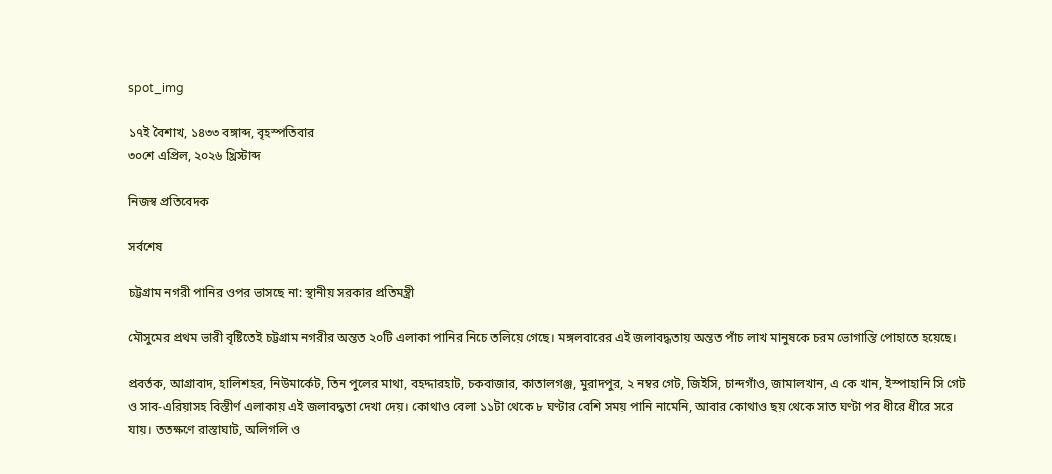spot_img

১৭ই বৈশাখ, ১৪৩৩ বঙ্গাব্দ, বৃহস্পতিবার
৩০শে এপ্রিল, ২০২৬ খ্রিস্টাব্দ

নিজস্ব প্রতিবেদক

সর্বশেষ

চট্টগ্রাম নগরী পানির ওপর ভাসছে না: স্থানীয় সরকার প্রতিমন্ত্রী

মৌসুমের প্রথম ভারী বৃষ্টিতেই চট্টগ্রাম নগরীর অন্তত ২০টি এলাকা পানির নিচে তলিয়ে গেছে। মঙ্গলবারের এই জলাবদ্ধতায় অন্তত পাঁচ লাখ মানুষকে চরম ভোগান্তি পোহাতে হয়েছে।

প্রবর্তক, আগ্রাবাদ, হালিশহর, নিউমার্কেট, তিন পুলের মাথা, বহদ্দারহাট, চকবাজার, কাতালগঞ্জ, মুরাদপুর, ২ নম্বর গেট, জিইসি, চান্দগাঁও, জামালখান, এ কে খান, ইস্পাহানি সি গেট ও সাব-এরিয়াসহ বিস্তীর্ণ এলাকায় এই জলাবদ্ধতা দেখা দেয়। কোথাও বেলা ১১টা থেকে ৮ ঘণ্টার বেশি সময় পানি নামেনি, আবার কোথাও ছয় থেকে সাত ঘণ্টা পর ধীরে ধীরে সরে যায়। ততক্ষণে রাস্তাঘাট, অলিগলি ও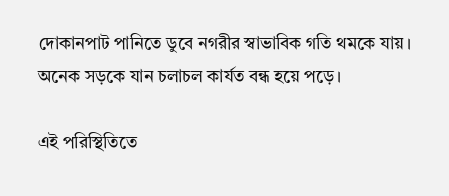দোকানপাট পানিতে ডুবে নগরীর স্বাভাবিক গতি থমকে যায়। অনেক সড়কে যান চলাচল কার্যত বন্ধ হয়ে পড়ে।

এই পরিস্থিতিতে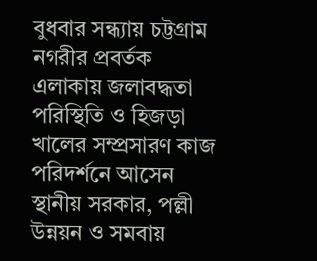বুধবার সন্ধ্যায় চট্টগ্রাম নগরীর প্রবর্তক এলাকায় জলাবদ্ধতা পরিস্থিতি ও হিজড়া খালের সম্প্রসারণ কাজ পরিদর্শনে আসেন স্থানীয় সরকার, পল্লী উন্নয়ন ও সমবায়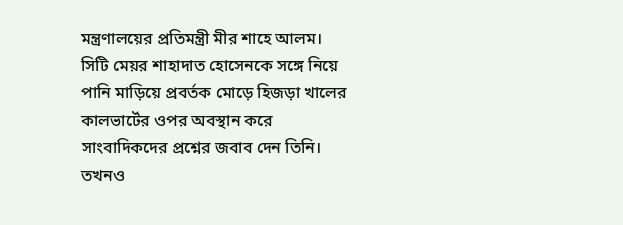মন্ত্রণালয়ের প্রতিমন্ত্রী মীর শাহে আলম। সিটি মেয়র শাহাদাত হোসেনকে সঙ্গে নিয়ে পানি মাড়িয়ে প্রবর্তক মোড়ে হিজড়া খালের কালভার্টের ওপর অবস্থান করে সাংবাদিকদের প্রশ্নের জবাব দেন তিনি। তখনও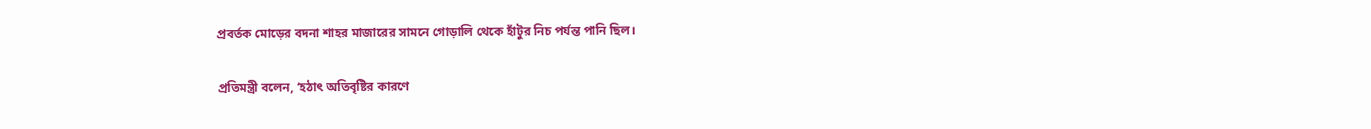প্রবর্তক মোড়ের বদনা শাহর মাজারের সামনে গোড়ালি থেকে হাঁটুর নিচ পর্যন্ত পানি ছিল।

প্রতিমন্ত্রী বলেন, ‘হঠাৎ অতিবৃষ্টির কারণে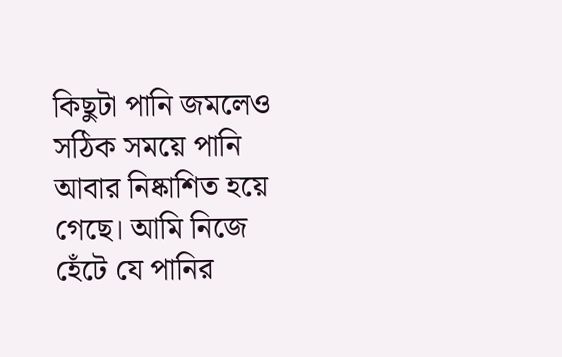কিছুটা পানি জমলেও সঠিক সময়ে পানি আবার নিষ্কাশিত হয়ে গেছে। আমি নিজে হেঁটে যে পানির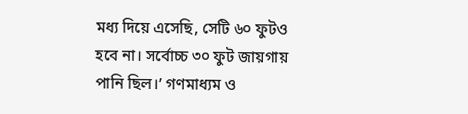মধ্য দিয়ে এসেছি, সেটি ৬০ ফুটও হবে না। সর্বোচ্চ ৩০ ফুট জায়গায় পানি ছিল।’ গণমাধ্যম ও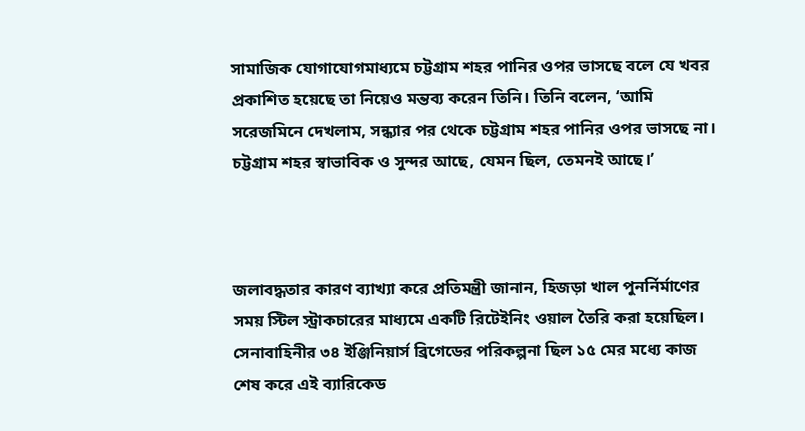সামাজিক যোগাযোগমাধ্যমে চট্টগ্রাম শহর পানির ওপর ভাসছে বলে যে খবর প্রকাশিত হয়েছে তা নিয়েও মন্তব্য করেন তিনি। তিনি বলেন, ‘আমি সরেজমিনে দেখলাম, সন্ধ্যার পর থেকে চট্টগ্রাম শহর পানির ওপর ভাসছে না। চট্টগ্রাম শহর স্বাভাবিক ও সুন্দর আছে, যেমন ছিল, তেমনই আছে।’



জলাবদ্ধতার কারণ ব্যাখ্যা করে প্রতিমন্ত্রী জানান, হিজড়া খাল পুনর্নির্মাণের সময় স্টিল স্ট্রাকচারের মাধ্যমে একটি রিটেইনিং ওয়াল তৈরি করা হয়েছিল। সেনাবাহিনীর ৩৪ ইঞ্জিনিয়ার্স ব্রিগেডের পরিকল্পনা ছিল ১৫ মের মধ্যে কাজ শেষ করে এই ব্যারিকেড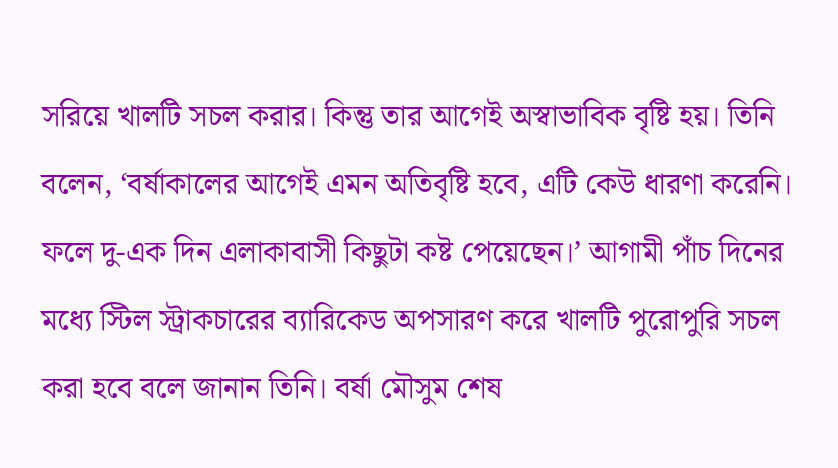সরিয়ে খালটি সচল করার। কিন্তু তার আগেই অস্বাভাবিক বৃষ্টি হয়। তিনি বলেন, ‘বর্ষাকালের আগেই এমন অতিবৃষ্টি হবে, এটি কেউ ধারণা করেনি। ফলে দু-এক দিন এলাকাবাসী কিছুটা কষ্ট পেয়েছেন।’ আগামী পাঁচ দিনের মধ্যে স্টিল স্ট্রাকচারের ব্যারিকেড অপসারণ করে খালটি পুরোপুরি সচল করা হবে বলে জানান তিনি। বর্ষা মৌসুম শেষ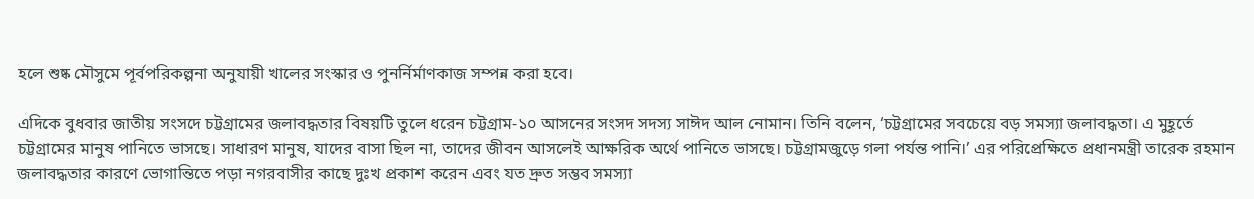হলে শুষ্ক মৌসুমে পূর্বপরিকল্পনা অনুযায়ী খালের সংস্কার ও পুনর্নির্মাণকাজ সম্পন্ন করা হবে।

এদিকে বুধবার জাতীয় সংসদে চট্টগ্রামের জলাবদ্ধতার বিষয়টি তুলে ধরেন চট্টগ্রাম-১০ আসনের সংসদ সদস্য সাঈদ আল নোমান। তিনি বলেন, ‘চট্টগ্রামের সবচেয়ে বড় সমস্যা জলাবদ্ধতা। এ মুহূর্তে চট্টগ্রামের মানুষ পানিতে ভাসছে। সাধারণ মানুষ, যাদের বাসা ছিল না, তাদের জীবন আসলেই আক্ষরিক অর্থে পানিতে ভাসছে। চট্টগ্রামজুড়ে গলা পর্যন্ত পানি।’ এর পরিপ্রেক্ষিতে প্রধানমন্ত্রী তারেক রহমান জলাবদ্ধতার কারণে ভোগান্তিতে পড়া নগরবাসীর কাছে দুঃখ প্রকাশ করেন এবং যত দ্রুত সম্ভব সমস্যা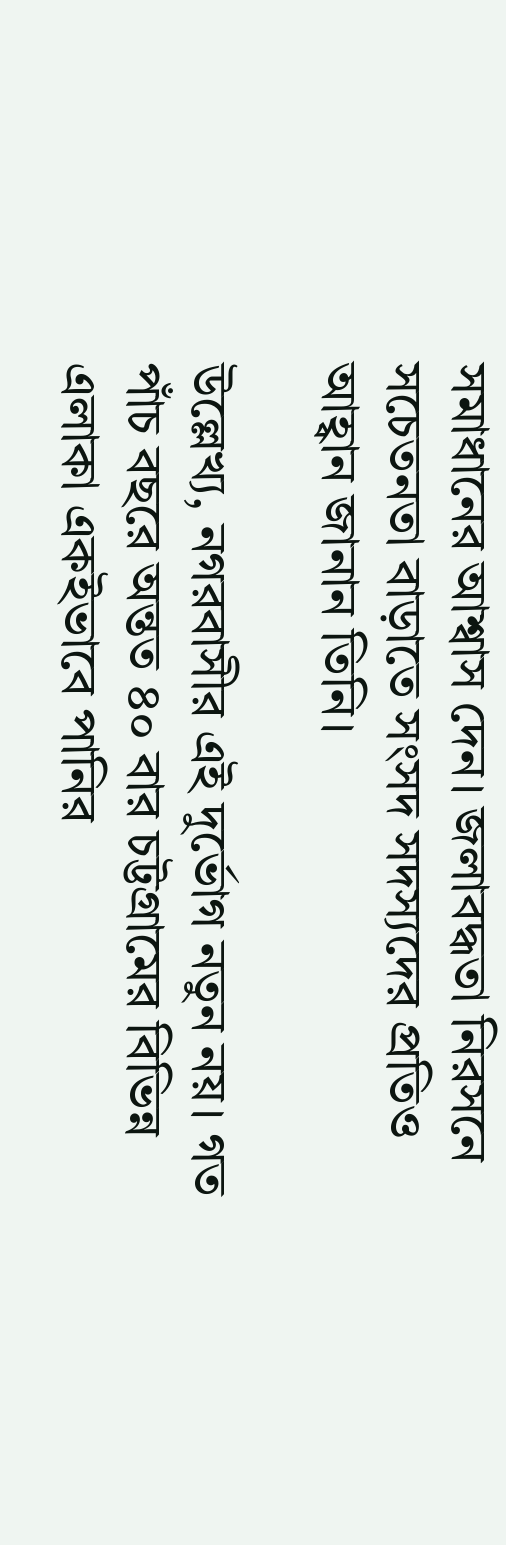সমাধানের আশ্বাস দেন। জলাবদ্ধতা নিরসনে সচেতনতা বাড়াতে সংসদ সদস্যদের প্রতিও আহ্বান জানান তিনি।

উল্লেখ্য, নগরবাসীর এই দুর্ভোগ নতুন নয়। গত পাঁচ বছরে অন্তত ৪০ বার চট্টগ্রামের বিভিন্ন এলাকা একইভাবে পানির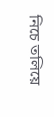নিচে তলিয়ে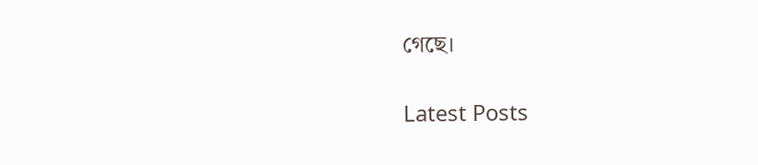গেছে।

Latest Posts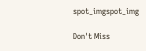spot_imgspot_img

Don't Miss